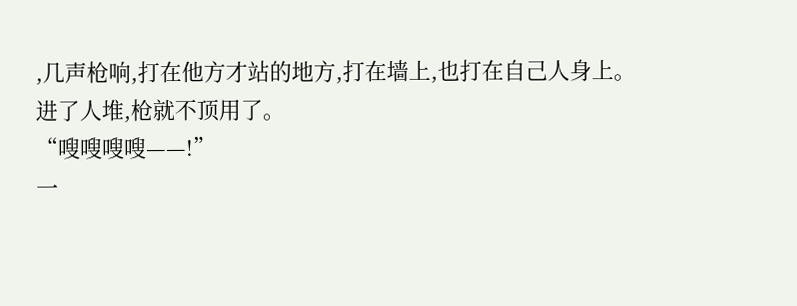,几声枪响,打在他方才站的地方,打在墙上,也打在自己人身上。
进了人堆,枪就不顶用了。
“嗖嗖嗖嗖——!”
一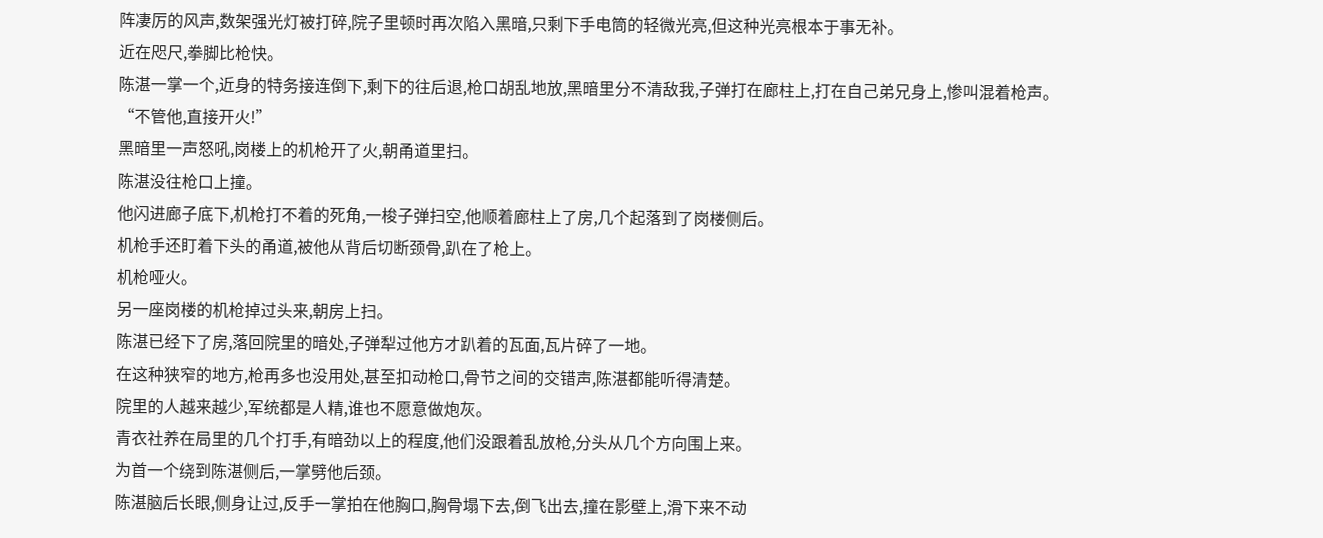阵凄厉的风声,数架强光灯被打碎,院子里顿时再次陷入黑暗,只剩下手电筒的轻微光亮,但这种光亮根本于事无补。
近在咫尺,拳脚比枪快。
陈湛一掌一个,近身的特务接连倒下,剩下的往后退,枪口胡乱地放,黑暗里分不清敌我,子弹打在廊柱上,打在自己弟兄身上,惨叫混着枪声。
“不管他,直接开火!”
黑暗里一声怒吼,岗楼上的机枪开了火,朝甬道里扫。
陈湛没往枪口上撞。
他闪进廊子底下,机枪打不着的死角,一梭子弹扫空,他顺着廊柱上了房,几个起落到了岗楼侧后。
机枪手还盯着下头的甬道,被他从背后切断颈骨,趴在了枪上。
机枪哑火。
另一座岗楼的机枪掉过头来,朝房上扫。
陈湛已经下了房,落回院里的暗处,子弹犁过他方才趴着的瓦面,瓦片碎了一地。
在这种狭窄的地方,枪再多也没用处,甚至扣动枪口,骨节之间的交错声,陈湛都能听得清楚。
院里的人越来越少,军统都是人精,谁也不愿意做炮灰。
青衣社养在局里的几个打手,有暗劲以上的程度,他们没跟着乱放枪,分头从几个方向围上来。
为首一个绕到陈湛侧后,一掌劈他后颈。
陈湛脑后长眼,侧身让过,反手一掌拍在他胸口,胸骨塌下去,倒飞出去,撞在影壁上,滑下来不动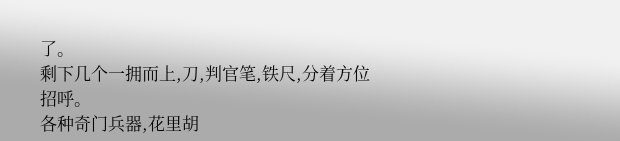了。
剩下几个一拥而上,刀,判官笔,铁尺,分着方位招呼。
各种奇门兵器,花里胡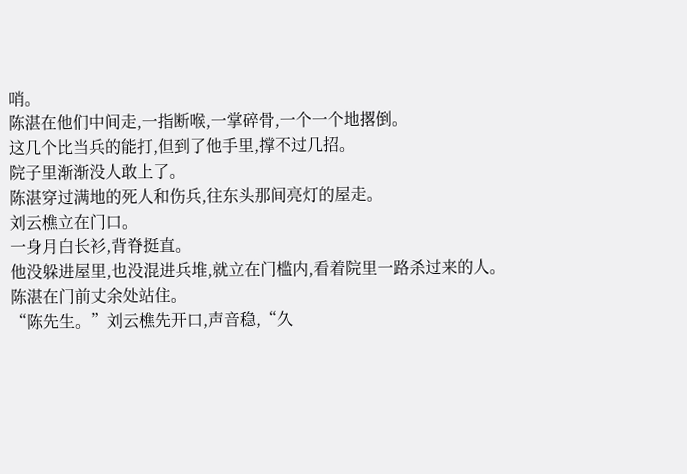哨。
陈湛在他们中间走,一指断喉,一掌碎骨,一个一个地撂倒。
这几个比当兵的能打,但到了他手里,撑不过几招。
院子里渐渐没人敢上了。
陈湛穿过满地的死人和伤兵,往东头那间亮灯的屋走。
刘云樵立在门口。
一身月白长衫,背脊挺直。
他没躲进屋里,也没混进兵堆,就立在门槛内,看着院里一路杀过来的人。
陈湛在门前丈余处站住。
“陈先生。”刘云樵先开口,声音稳,“久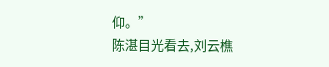仰。”
陈湛目光看去,刘云樵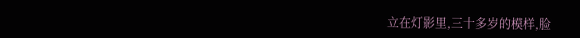立在灯影里,三十多岁的模样,脸